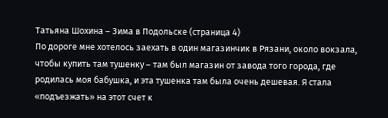Татьяна Шохина – Зима в Подольске (страница 4)
По дороге мне хотелось заехать в один магазинчик в Рязани, около вокзала, чтобы купить там тушенку – там был магазин от завода того города, где родилась моя бабушка, и эта тушенка там была очень дешевая. Я стала «подъезжать» на этот счет к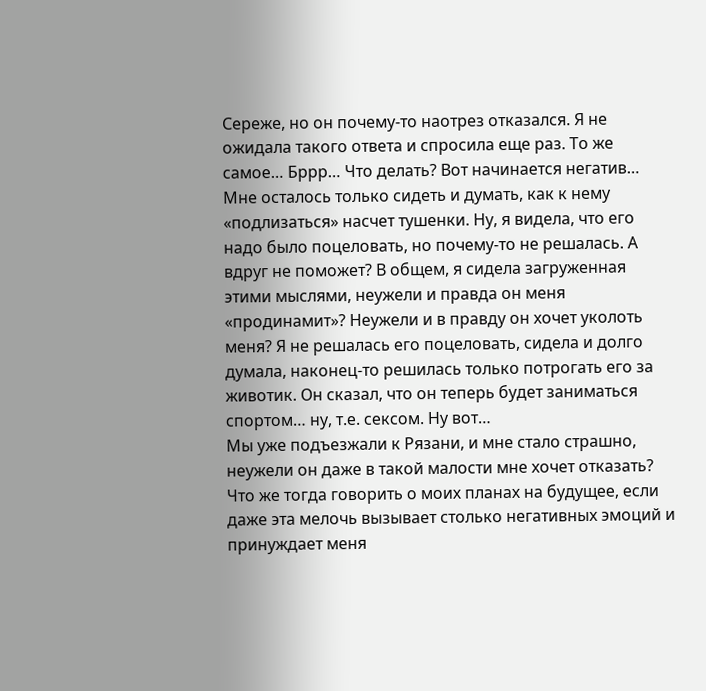Сереже, но он почему-то наотрез отказался. Я не ожидала такого ответа и спросила еще раз. То же самое… Бррр… Что делать? Вот начинается негатив… Мне осталось только сидеть и думать, как к нему «подлизаться» насчет тушенки. Ну, я видела, что его надо было поцеловать, но почему-то не решалась. А вдруг не поможет? В общем, я сидела загруженная этими мыслями, неужели и правда он меня «продинамит»? Неужели и в правду он хочет уколоть меня? Я не решалась его поцеловать, сидела и долго думала, наконец-то решилась только потрогать его за животик. Он сказал, что он теперь будет заниматься спортом… ну, т.е. сексом. Ну вот…
Мы уже подъезжали к Рязани, и мне стало страшно, неужели он даже в такой малости мне хочет отказать? Что же тогда говорить о моих планах на будущее, если даже эта мелочь вызывает столько негативных эмоций и принуждает меня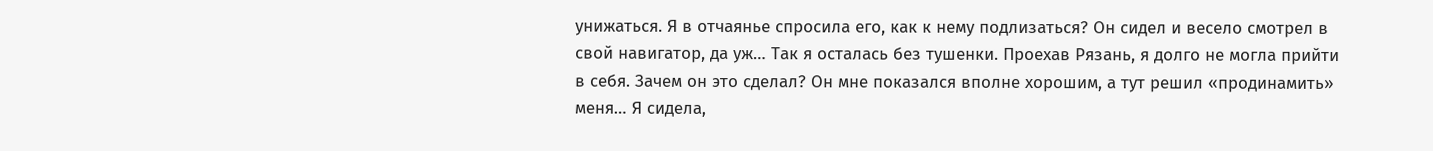унижаться. Я в отчаянье спросила его, как к нему подлизаться? Он сидел и весело смотрел в свой навигатор, да уж… Так я осталась без тушенки. Проехав Рязань, я долго не могла прийти в себя. Зачем он это сделал? Он мне показался вполне хорошим, а тут решил «продинамить» меня… Я сидела,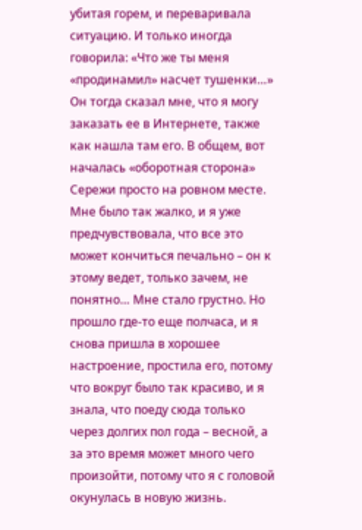убитая горем, и переваривала ситуацию. И только иногда говорила: «Что же ты меня «продинамил» насчет тушенки…» Он тогда сказал мне, что я могу заказать ее в Интернете, также как нашла там его. В общем, вот началась «оборотная сторона» Сережи просто на ровном месте. Мне было так жалко, и я уже предчувствовала, что все это может кончиться печально – он к этому ведет, только зачем, не понятно… Мне стало грустно. Но прошло где-то еще полчаса, и я снова пришла в хорошее настроение, простила его, потому что вокруг было так красиво, и я знала, что поеду сюда только через долгих пол года – весной, а за это время может много чего произойти, потому что я с головой окунулась в новую жизнь.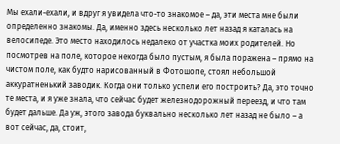Мы ехали-ехали, и вдруг я увидела что-то знакомое – да, эти места мне были определенно знакомы. Да, именно здесь несколько лет назад я каталась на велосипеде. Это место находилось недалеко от участка моих родителей. Но посмотрев на поле, которое некогда было пустым, я была поражена – прямо на чистом поле, как будто нарисованный в Фотошопе, стоял небольшой аккуратненький заводик. Когда они только успели его построить? Да, это точно те места, и я уже знала, что сейчас будет железнодорожный переезд, и что там будет дальше. Да уж, этого завода буквально несколько лет назад не было – а вот сейчас, да, стоит,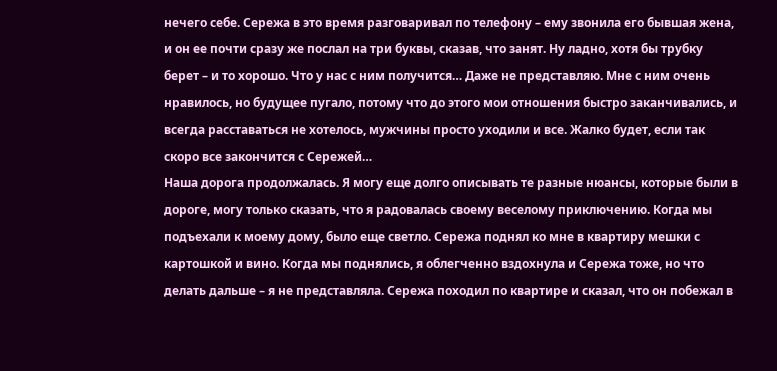нечего себе. Сережа в это время разговаривал по телефону – ему звонила его бывшая жена, и он ее почти сразу же послал на три буквы, сказав, что занят. Ну ладно, хотя бы трубку берет – и то хорошо. Что у нас с ним получится… Даже не представляю. Мне с ним очень нравилось, но будущее пугало, потому что до этого мои отношения быстро заканчивались, и всегда расставаться не хотелось, мужчины просто уходили и все. Жалко будет, если так скоро все закончится с Сережей…
Наша дорога продолжалась. Я могу еще долго описывать те разные нюансы, которые были в дороге, могу только сказать, что я радовалась своему веселому приключению. Когда мы подъехали к моему дому, было еще светло. Сережа поднял ко мне в квартиру мешки с картошкой и вино. Когда мы поднялись, я облегченно вздохнула и Сережа тоже, но что делать дальше – я не представляла. Сережа походил по квартире и сказал, что он побежал в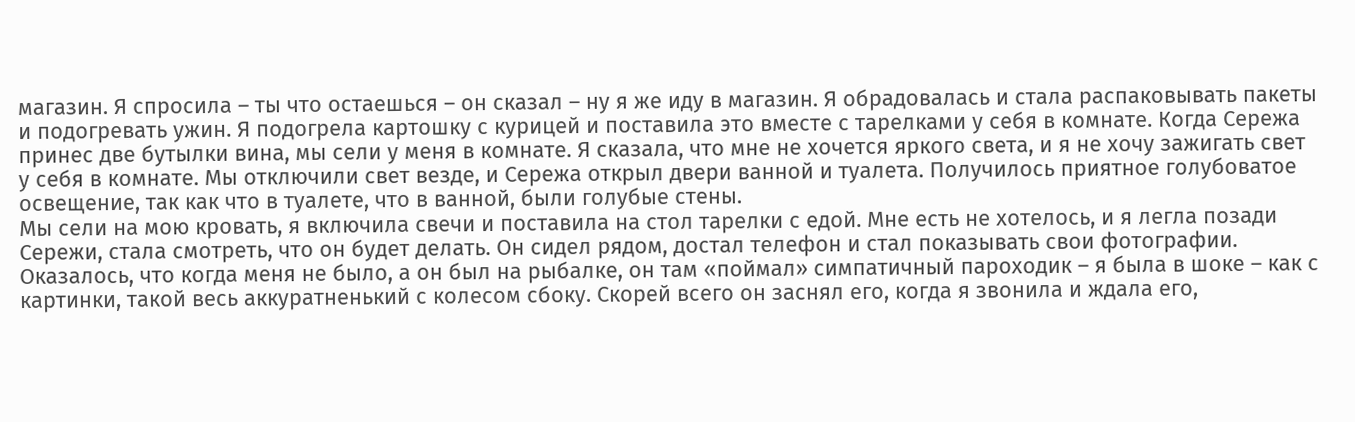магазин. Я спросила – ты что остаешься – он сказал – ну я же иду в магазин. Я обрадовалась и стала распаковывать пакеты и подогревать ужин. Я подогрела картошку с курицей и поставила это вместе с тарелками у себя в комнате. Когда Сережа принес две бутылки вина, мы сели у меня в комнате. Я сказала, что мне не хочется яркого света, и я не хочу зажигать свет у себя в комнате. Мы отключили свет везде, и Сережа открыл двери ванной и туалета. Получилось приятное голубоватое освещение, так как что в туалете, что в ванной, были голубые стены.
Мы сели на мою кровать, я включила свечи и поставила на стол тарелки с едой. Мне есть не хотелось, и я легла позади Сережи, стала смотреть, что он будет делать. Он сидел рядом, достал телефон и стал показывать свои фотографии. Оказалось, что когда меня не было, а он был на рыбалке, он там «поймал» симпатичный пароходик – я была в шоке – как с картинки, такой весь аккуратненький с колесом сбоку. Скорей всего он заснял его, когда я звонила и ждала его,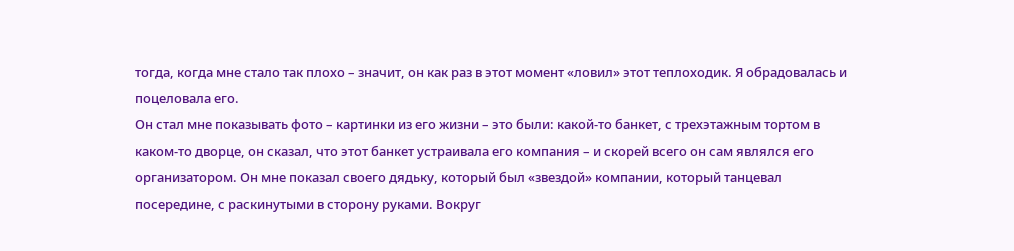тогда, когда мне стало так плохо – значит, он как раз в этот момент «ловил» этот теплоходик. Я обрадовалась и поцеловала его.
Он стал мне показывать фото – картинки из его жизни – это были: какой-то банкет, с трехэтажным тортом в каком-то дворце, он сказал, что этот банкет устраивала его компания – и скорей всего он сам являлся его организатором. Он мне показал своего дядьку, который был «звездой» компании, который танцевал посередине, с раскинутыми в сторону руками. Вокруг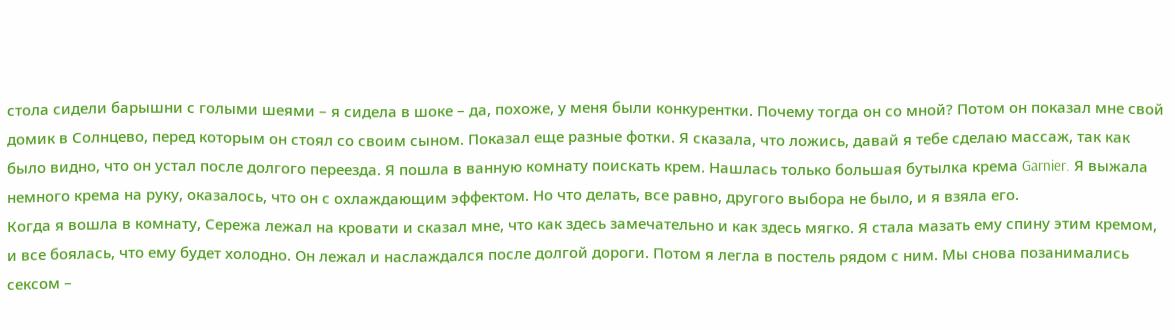стола сидели барышни с голыми шеями – я сидела в шоке – да, похоже, у меня были конкурентки. Почему тогда он со мной? Потом он показал мне свой домик в Солнцево, перед которым он стоял со своим сыном. Показал еще разные фотки. Я сказала, что ложись, давай я тебе сделаю массаж, так как было видно, что он устал после долгого переезда. Я пошла в ванную комнату поискать крем. Нашлась только большая бутылка крема Garnier. Я выжала немного крема на руку, оказалось, что он с охлаждающим эффектом. Но что делать, все равно, другого выбора не было, и я взяла его.
Когда я вошла в комнату, Сережа лежал на кровати и сказал мне, что как здесь замечательно и как здесь мягко. Я стала мазать ему спину этим кремом, и все боялась, что ему будет холодно. Он лежал и наслаждался после долгой дороги. Потом я легла в постель рядом с ним. Мы снова позанимались сексом –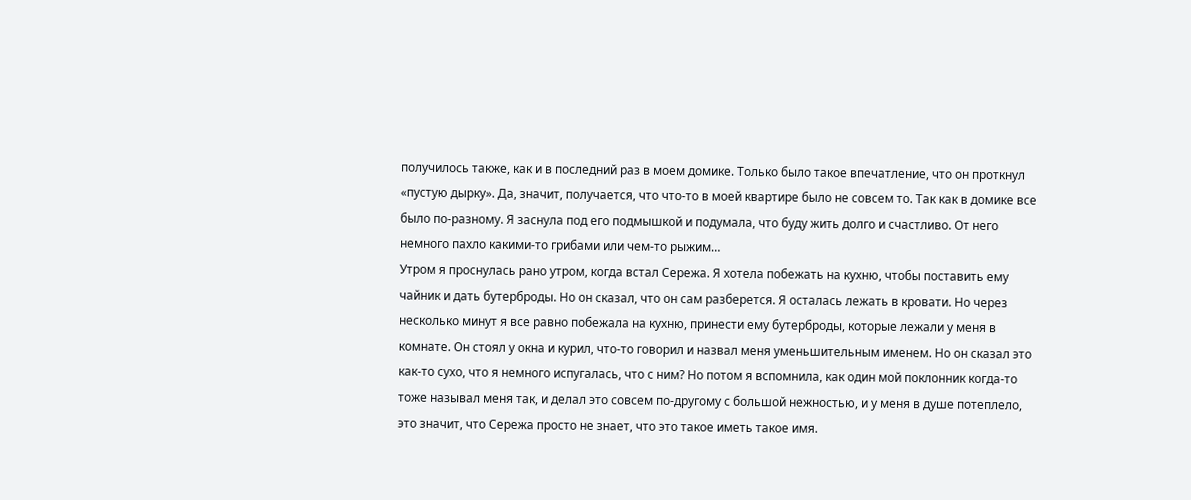получилось также, как и в последний раз в моем домике. Только было такое впечатление, что он проткнул «пустую дырку». Да, значит, получается, что что-то в моей квартире было не совсем то. Так как в домике все было по-разному. Я заснула под его подмышкой и подумала, что буду жить долго и счастливо. От него немного пахло какими-то грибами или чем-то рыжим…
Утром я проснулась рано утром, когда встал Сережа. Я хотела побежать на кухню, чтобы поставить ему чайник и дать бутерброды. Но он сказал, что он сам разберется. Я осталась лежать в кровати. Но через несколько минут я все равно побежала на кухню, принести ему бутерброды, которые лежали у меня в комнате. Он стоял у окна и курил, что-то говорил и назвал меня уменьшительным именем. Но он сказал это как-то сухо, что я немного испугалась, что с ним? Но потом я вспомнила, как один мой поклонник когда-то тоже называл меня так, и делал это совсем по-другому с большой нежностью, и у меня в душе потеплело, это значит, что Сережа просто не знает, что это такое иметь такое имя.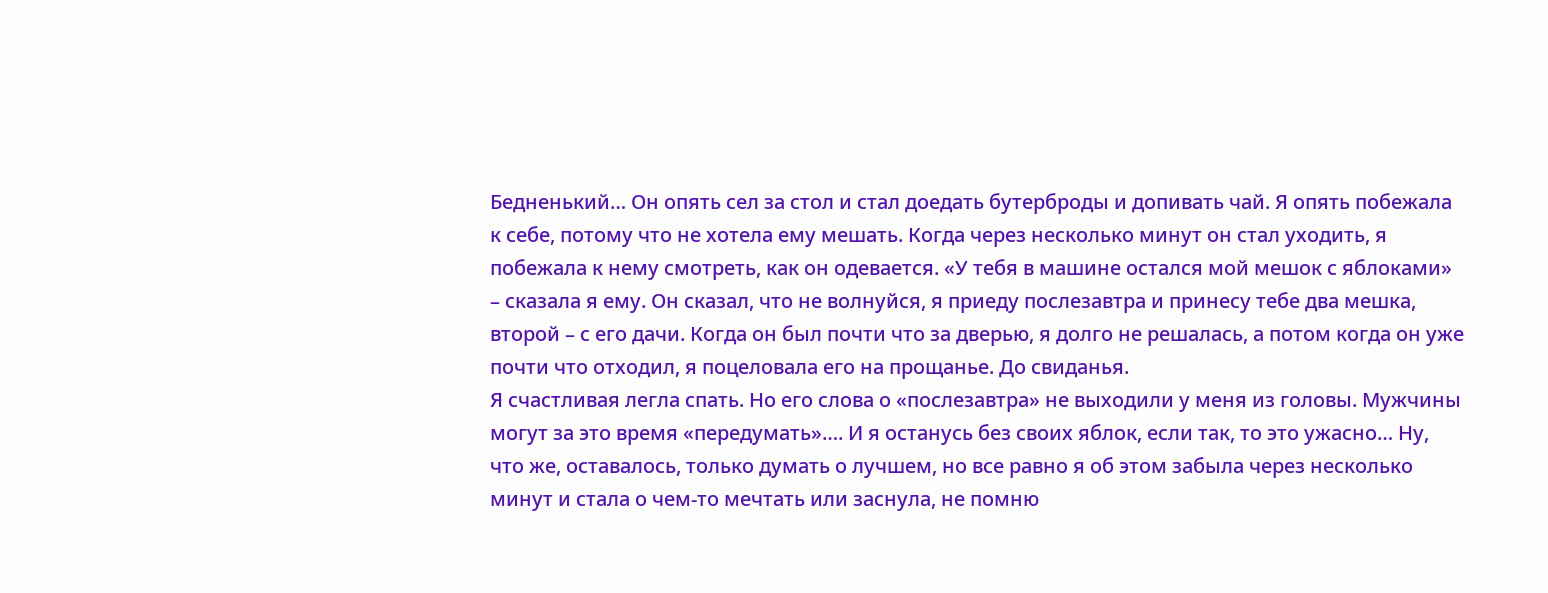Бедненький… Он опять сел за стол и стал доедать бутерброды и допивать чай. Я опять побежала к себе, потому что не хотела ему мешать. Когда через несколько минут он стал уходить, я побежала к нему смотреть, как он одевается. «У тебя в машине остался мой мешок с яблоками» – сказала я ему. Он сказал, что не волнуйся, я приеду послезавтра и принесу тебе два мешка, второй – с его дачи. Когда он был почти что за дверью, я долго не решалась, а потом когда он уже почти что отходил, я поцеловала его на прощанье. До свиданья.
Я счастливая легла спать. Но его слова о «послезавтра» не выходили у меня из головы. Мужчины могут за это время «передумать»…. И я останусь без своих яблок, если так, то это ужасно… Ну, что же, оставалось, только думать о лучшем, но все равно я об этом забыла через несколько минут и стала о чем-то мечтать или заснула, не помню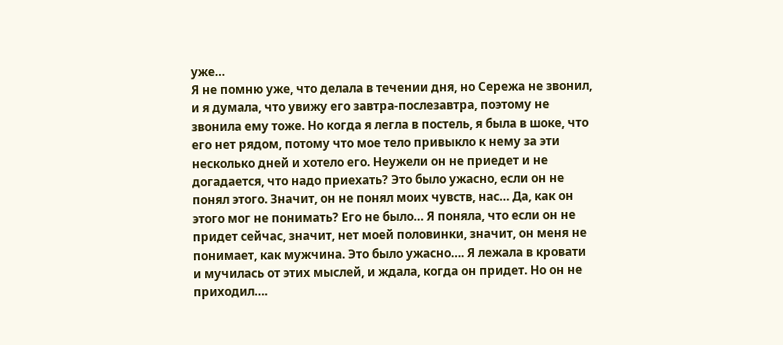уже…
Я не помню уже, что делала в течении дня, но Сережа не звонил, и я думала, что увижу его завтра-послезавтра, поэтому не звонила ему тоже. Но когда я легла в постель, я была в шоке, что его нет рядом, потому что мое тело привыкло к нему за эти несколько дней и хотело его. Неужели он не приедет и не догадается, что надо приехать? Это было ужасно, если он не понял этого. Значит, он не понял моих чувств, нас… Да, как он этого мог не понимать? Его не было… Я поняла, что если он не придет сейчас, значит, нет моей половинки, значит, он меня не понимает, как мужчина. Это было ужасно…. Я лежала в кровати и мучилась от этих мыслей, и ждала, когда он придет. Но он не приходил….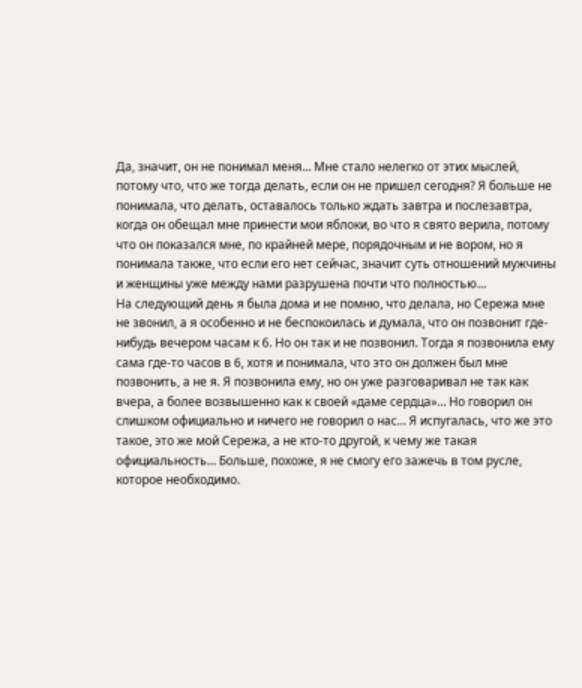Да, значит, он не понимал меня… Мне стало нелегко от этих мыслей, потому что, что же тогда делать, если он не пришел сегодня? Я больше не понимала, что делать, оставалось только ждать завтра и послезавтра, когда он обещал мне принести мои яблоки, во что я свято верила, потому что он показался мне, по крайней мере, порядочным и не вором, но я понимала также, что если его нет сейчас, значит суть отношений мужчины и женщины уже между нами разрушена почти что полностью…
На следующий день я была дома и не помню, что делала, но Сережа мне не звонил, а я особенно и не беспокоилась и думала, что он позвонит где-нибудь вечером часам к 6. Но он так и не позвонил. Тогда я позвонила ему сама где-то часов в 6, хотя и понимала, что это он должен был мне позвонить, а не я. Я позвонила ему, но он уже разговаривал не так как вчера, а более возвышенно как к своей «даме сердца»… Но говорил он слишком официально и ничего не говорил о нас… Я испугалась, что же это такое, это же мой Сережа, а не кто-то другой, к чему же такая официальность… Больше, похоже, я не смогу его зажечь в том русле, которое необходимо.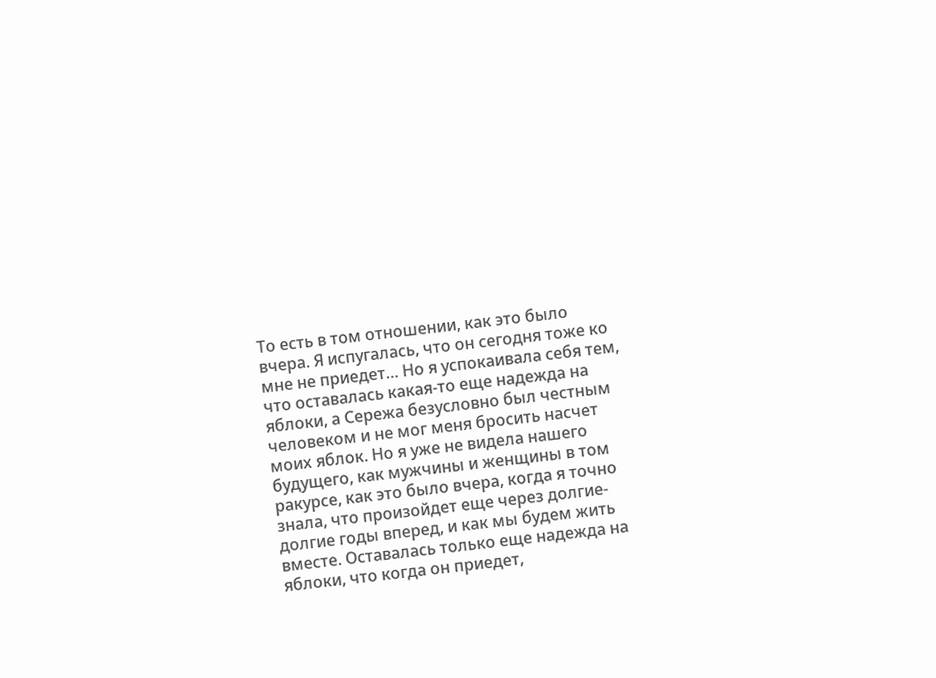То есть в том отношении, как это было вчера. Я испугалась, что он сегодня тоже ко мне не приедет… Но я успокаивала себя тем, что оставалась какая-то еще надежда на яблоки, а Сережа безусловно был честным человеком и не мог меня бросить насчет моих яблок. Но я уже не видела нашего будущего, как мужчины и женщины в том ракурсе, как это было вчера, когда я точно знала, что произойдет еще через долгие-долгие годы вперед, и как мы будем жить вместе. Оставалась только еще надежда на яблоки, что когда он приедет,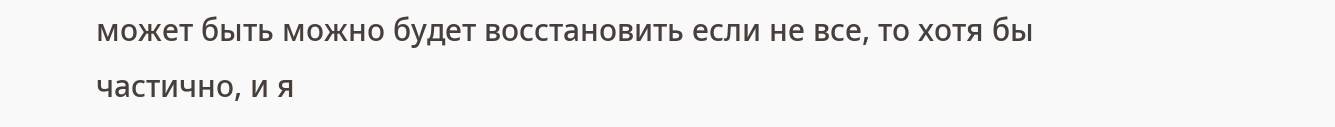может быть можно будет восстановить если не все, то хотя бы частично, и я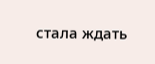стала ждать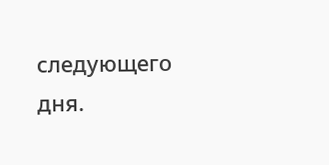следующего дня.